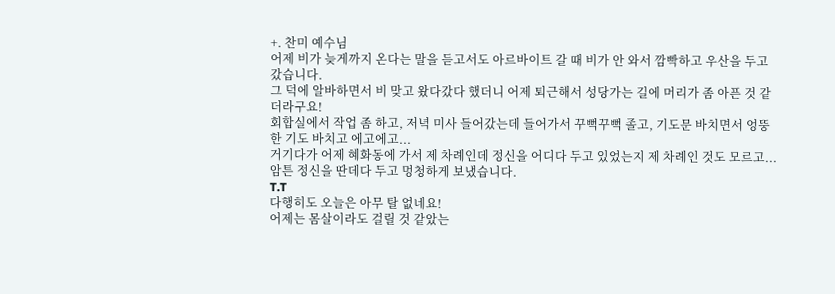+. 찬미 예수님
어제 비가 늦게까지 온다는 말을 듣고서도 아르바이트 갈 때 비가 안 와서 깜빡하고 우산을 두고 갔습니다.
그 덕에 알바하면서 비 맞고 왔다갔다 했더니 어제 퇴근해서 성당가는 길에 머리가 좀 아픈 것 같더라구요!
회합실에서 작업 좀 하고, 저녁 미사 들어갔는데 들어가서 꾸뻑꾸뻑 졸고, 기도문 바치면서 엉뚱한 기도 바치고 에고에고...
거기다가 어제 혜화동에 가서 제 차례인데 정신을 어디다 두고 있었는지 제 차례인 것도 모르고...
암튼 정신을 딴데다 두고 멍청하게 보냈습니다.
T.T
다행히도 오늘은 아무 탈 없네요!
어제는 몸살이라도 걸릴 것 같았는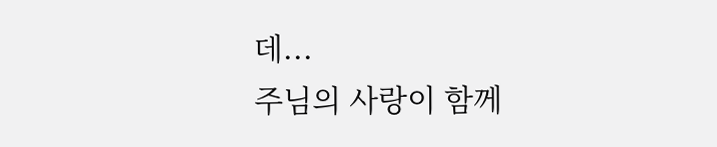데...
주님의 사랑이 함께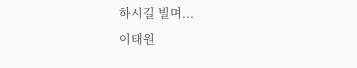하시길 빌며...
이태원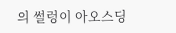의 썰렁이 아오스딩